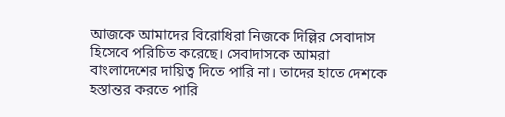আজকে আমাদের বিরোধিরা নিজকে দিল্লির সেবাদাস হিসেবে পরিচিত করেছে। সেবাদাসকে আমরা বাংলাদেশের দায়িত্ব দিতে পারি না। তাদের হাতে দেশকে হস্তান্তর করতে পারি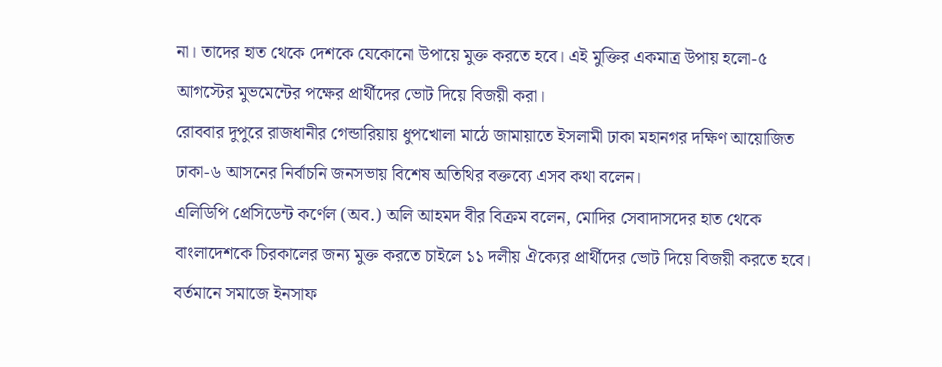না। তাদের হাত থেকে দেশকে যেকোনো উপায়ে মুক্ত করতে হবে। এই মুক্তির একমাত্র উপায় হলো-৫ আগস্টের মুভমেন্টের পক্ষের প্রার্থীদের ভোট দিয়ে বিজয়ী করা।
রোববার দুপুরে রাজধানীর গেন্ডারিয়ায় ধুপখোলা মাঠে জামায়াতে ইসলামী ঢাকা মহানগর দক্ষিণ আয়োজিত ঢাকা-৬ আসনের নির্বাচনি জনসভায় বিশেষ অতিথির বক্তব্যে এসব কথা বলেন।
এলিডিপি প্রেসিডেন্ট কর্ণেল (অব.) অলি আহমদ বীর বিক্রম বলেন, মোদির সেবাদাসদের হাত থেকে বাংলাদেশকে চিরকালের জন্য মুক্ত করতে চাইলে ১১ দলীয় ঐক্যের প্রার্থীদের ভোট দিয়ে বিজয়ী করতে হবে। বর্তমানে সমাজে ইনসাফ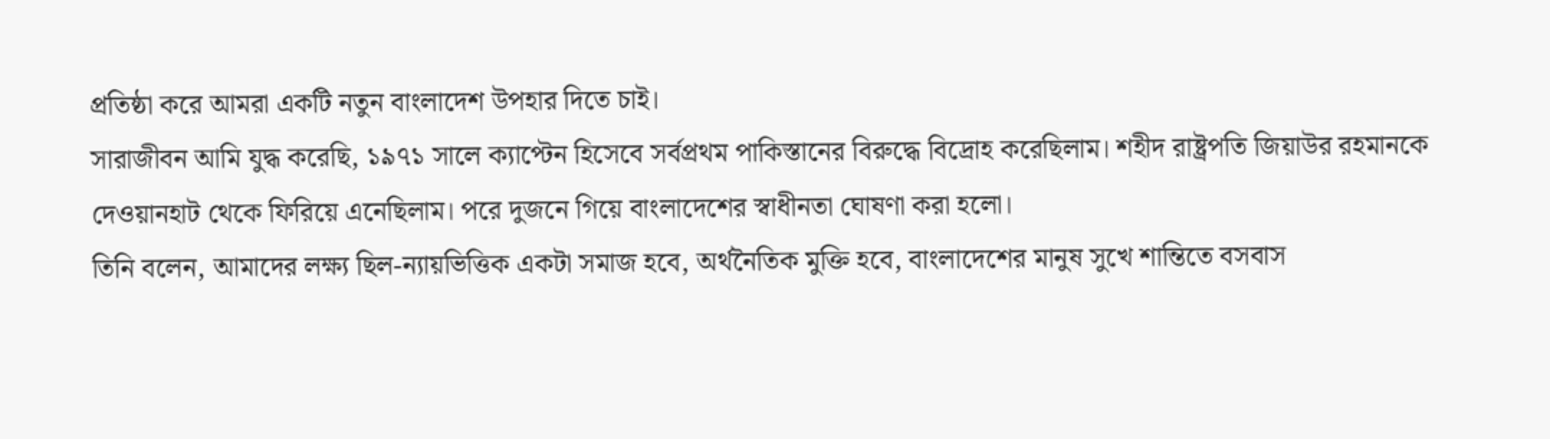প্রতিষ্ঠা করে আমরা একটি নতুন বাংলাদেশ উপহার দিতে চাই।
সারাজীবন আমি যুদ্ধ করেছি, ১৯৭১ সালে ক্যাপ্টেন হিসেবে সর্বপ্রথম পাকিস্তানের বিরুদ্ধে বিদ্রোহ করেছিলাম। শহীদ রাষ্ট্রপতি জিয়াউর রহমানকে দেওয়ানহাট থেকে ফিরিয়ে এনেছিলাম। পরে দুজনে গিয়ে বাংলাদেশের স্বাধীনতা ঘোষণা করা হলো।
তিনি বলেন, আমাদের লক্ষ্য ছিল-ন্যায়ভিত্তিক একটা সমাজ হবে, অর্থনৈতিক মুক্তি হবে, বাংলাদেশের মানুষ সুখে শান্তিতে বসবাস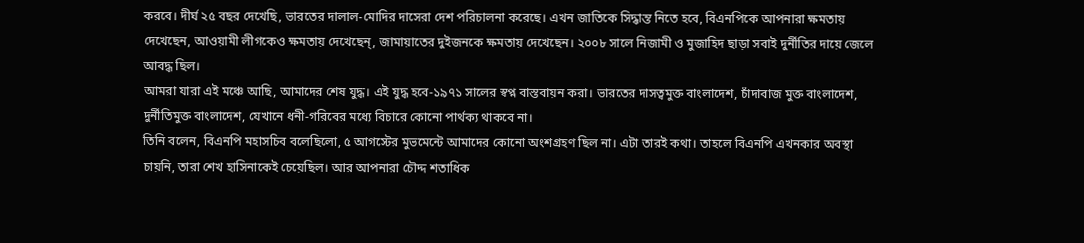করবে। দীর্ঘ ২৫ বছর দেখেছি, ভারতের দালাল-মোদির দাসেরা দেশ পরিচালনা করেছে। এখন জাতিকে সিদ্ধান্ত নিতে হবে, বিএনপিকে আপনারা ক্ষমতায় দেখেছেন, আওয়ামী লীগকেও ক্ষমতায় দেখেছেন্, জামায়াতের দুইজনকে ক্ষমতায় দেখেছেন। ২০০৮ সালে নিজামী ও মুজাহিদ ছাড়া সবাই দুর্নীতির দায়ে জেলে আবদ্ধ ছিল।
আমরা যারা এই মঞ্চে আছি, আমাদের শেষ যুদ্ধ। এই যুদ্ধ হবে-১৯৭১ সালের স্বপ্ন বাস্তবায়ন করা। ভারতের দাসত্বমুক্ত বাংলাদেশ, চাঁদাবাজ মুক্ত বাংলাদেশ, দুর্নীতিমুক্ত বাংলাদেশ, যেখানে ধনী-গরিবের মধ্যে বিচারে কোনো পার্থক্য থাকবে না।
তিনি বলেন, বিএনপি মহাসচিব বলেছিলো, ৫ আগস্টের মুভমেন্টে আমাদের কোনো অংশগ্রহণ ছিল না। এটা তারই কথা। তাহলে বিএনপি এখনকার অবস্থা চায়নি, তারা শেখ হাসিনাকেই চেয়েছিল। আর আপনারা চৌদ্দ শতাধিক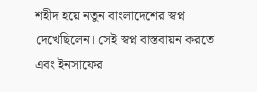শহীদ হয়ে নতুন বাংলাদেশের স্বপ্ন দেখেছিলেন। সেই স্বপ্ন বাস্তবায়ন করতে এবং ইনসাফের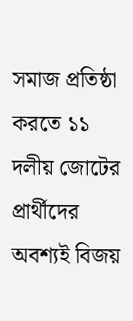সমাজ প্রতিষ্ঠা করতে ১১ দলীয় জোটের প্রার্থীদের অবশ্যই বিজয়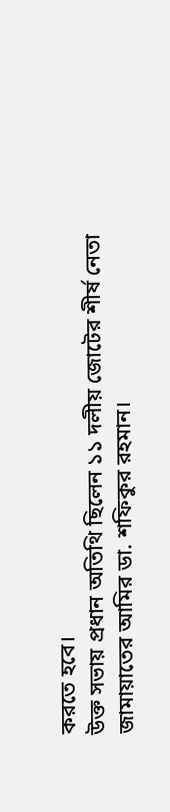করতে হবে।
উক্ত সভায় প্রধান অতিথি ছিলেন ১১ দলীয় জোটের শীর্ষ নেতা জামায়াতের আমির ডা. শফিকুর রহমান।